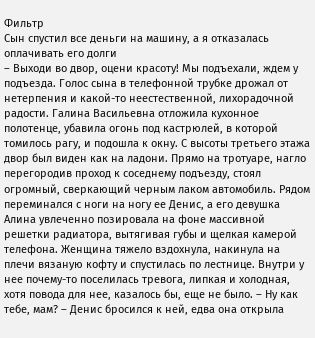Фильтр
Сын спустил все деньги на машину, а я отказалась оплачивать его долги
– Выходи во двор, оцени красоту! Мы подъехали, ждем у подъезда. Голос сына в телефонной трубке дрожал от нетерпения и какой-то неестественной, лихорадочной радости. Галина Васильевна отложила кухонное полотенце, убавила огонь под кастрюлей, в которой томилось рагу, и подошла к окну. С высоты третьего этажа двор был виден как на ладони. Прямо на тротуаре, нагло перегородив проход к соседнему подъезду, стоял огромный, сверкающий черным лаком автомобиль. Рядом переминался с ноги на ногу ее Денис, а его девушка Алина увлеченно позировала на фоне массивной решетки радиатора, вытягивая губы и щелкая камерой телефона. Женщина тяжело вздохнула, накинула на плечи вязаную кофту и спустилась по лестнице. Внутри у нее почему-то поселилась тревога, липкая и холодная, хотя повода для нее, казалось бы, еще не было. – Ну как тебе, мам? – Денис бросился к ней, едва она открыла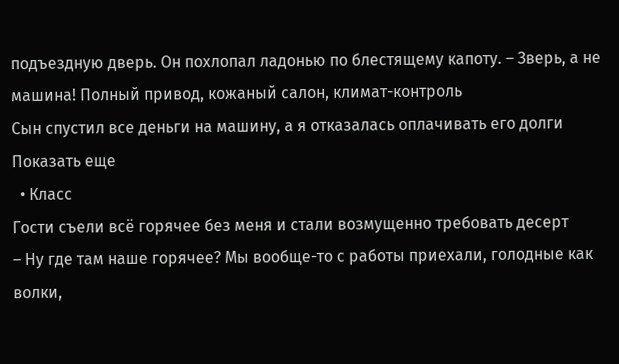подъездную дверь. Он похлопал ладонью по блестящему капоту. – Зверь, а не машина! Полный привод, кожаный салон, климат-контроль
Сын спустил все деньги на машину, а я отказалась оплачивать его долги
Показать еще
  • Класс
Гости съели всё горячее без меня и стали возмущенно требовать десерт
– Ну где там наше горячее? Мы вообще-то с работы приехали, голодные как волки,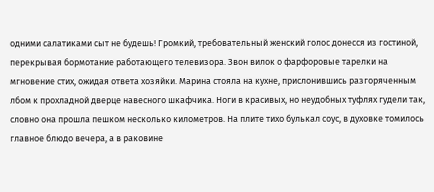одними салатиками сыт не будешь! Громкий, требовательный женский голос донесся из гостиной, перекрывая бормотание работающего телевизора. Звон вилок о фарфоровые тарелки на мгновение стих, ожидая ответа хозяйки. Марина стояла на кухне, прислонившись разгоряченным лбом к прохладной дверце навесного шкафчика. Ноги в красивых, но неудобных туфлях гудели так, словно она прошла пешком несколько километров. На плите тихо булькал соус, в духовке томилось главное блюдо вечера, а в раковине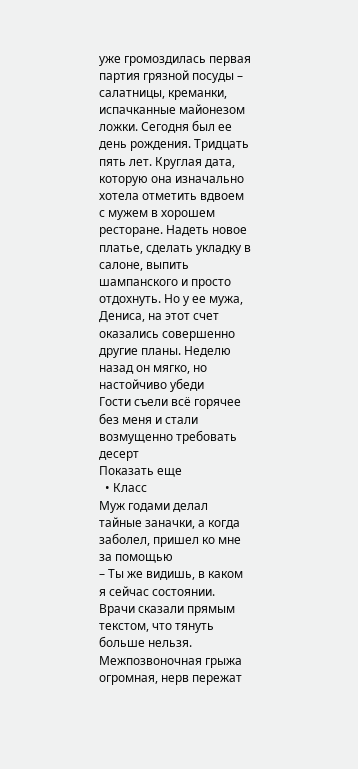уже громоздилась первая партия грязной посуды – салатницы, креманки, испачканные майонезом ложки. Сегодня был ее день рождения. Тридцать пять лет. Круглая дата, которую она изначально хотела отметить вдвоем с мужем в хорошем ресторане. Надеть новое платье, сделать укладку в салоне, выпить шампанского и просто отдохнуть. Но у ее мужа, Дениса, на этот счет оказались совершенно другие планы. Неделю назад он мягко, но настойчиво убеди
Гости съели всё горячее без меня и стали возмущенно требовать десерт
Показать еще
  • Класс
Муж годами делал тайные заначки, а когда заболел, пришел ко мне за помощью
– Ты же видишь, в каком я сейчас состоянии. Врачи сказали прямым текстом, что тянуть больше нельзя. Межпозвоночная грыжа огромная, нерв пережат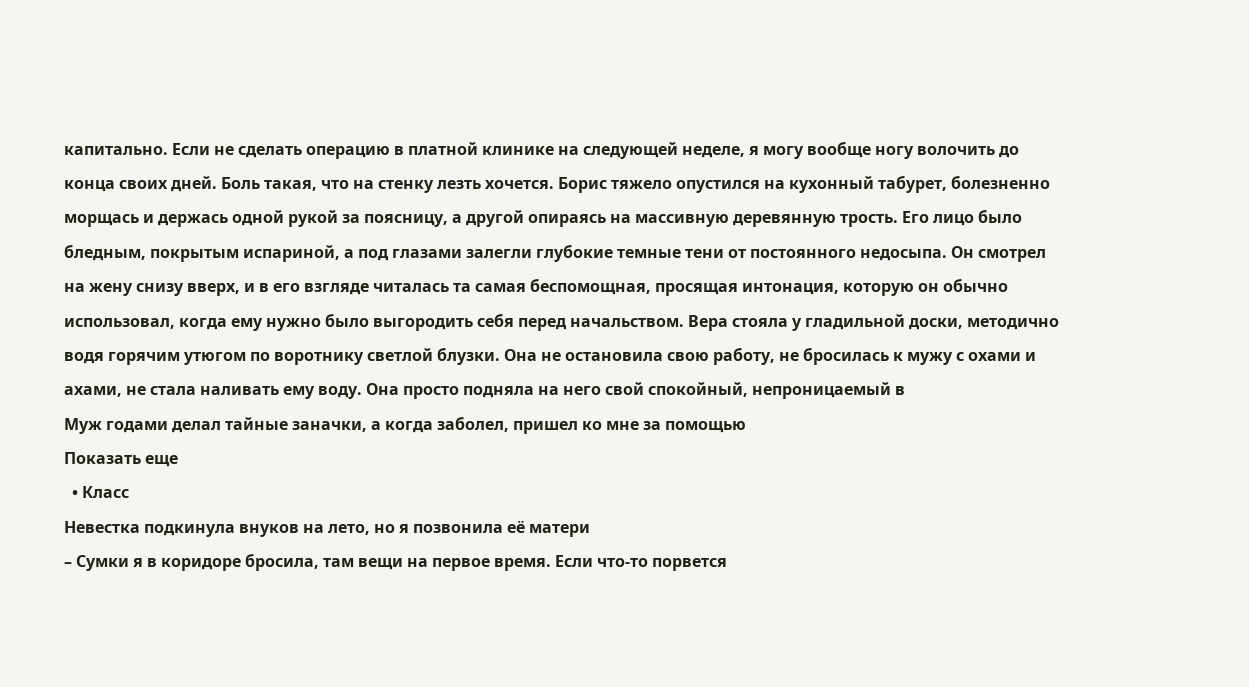капитально. Если не сделать операцию в платной клинике на следующей неделе, я могу вообще ногу волочить до конца своих дней. Боль такая, что на стенку лезть хочется. Борис тяжело опустился на кухонный табурет, болезненно морщась и держась одной рукой за поясницу, а другой опираясь на массивную деревянную трость. Его лицо было бледным, покрытым испариной, а под глазами залегли глубокие темные тени от постоянного недосыпа. Он смотрел на жену снизу вверх, и в его взгляде читалась та самая беспомощная, просящая интонация, которую он обычно использовал, когда ему нужно было выгородить себя перед начальством. Вера стояла у гладильной доски, методично водя горячим утюгом по воротнику светлой блузки. Она не остановила свою работу, не бросилась к мужу с охами и ахами, не стала наливать ему воду. Она просто подняла на него свой спокойный, непроницаемый в
Муж годами делал тайные заначки, а когда заболел, пришел ко мне за помощью
Показать еще
  • Класс
Невестка подкинула внуков на лето, но я позвонила её матери
– Сумки я в коридоре бросила, там вещи на первое время. Если что-то порвется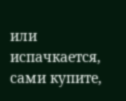или испачкается, сами купите,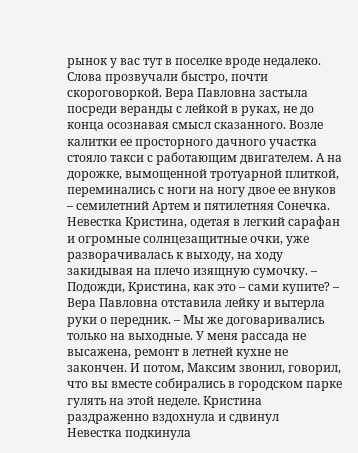рынок у вас тут в поселке вроде недалеко. Слова прозвучали быстро, почти скороговоркой. Вера Павловна застыла посреди веранды с лейкой в руках, не до конца осознавая смысл сказанного. Возле калитки ее просторного дачного участка стояло такси с работающим двигателем. А на дорожке, вымощенной тротуарной плиткой, переминались с ноги на ногу двое ее внуков – семилетний Артем и пятилетняя Сонечка. Невестка Кристина, одетая в легкий сарафан и огромные солнцезащитные очки, уже разворачивалась к выходу, на ходу закидывая на плечо изящную сумочку. – Подожди, Кристина, как это – сами купите? – Вера Павловна отставила лейку и вытерла руки о передник. – Мы же договаривались только на выходные. У меня рассада не высажена, ремонт в летней кухне не закончен. И потом, Максим звонил, говорил, что вы вместе собирались в городском парке гулять на этой неделе. Кристина раздраженно вздохнула и сдвинул
Невестка подкинула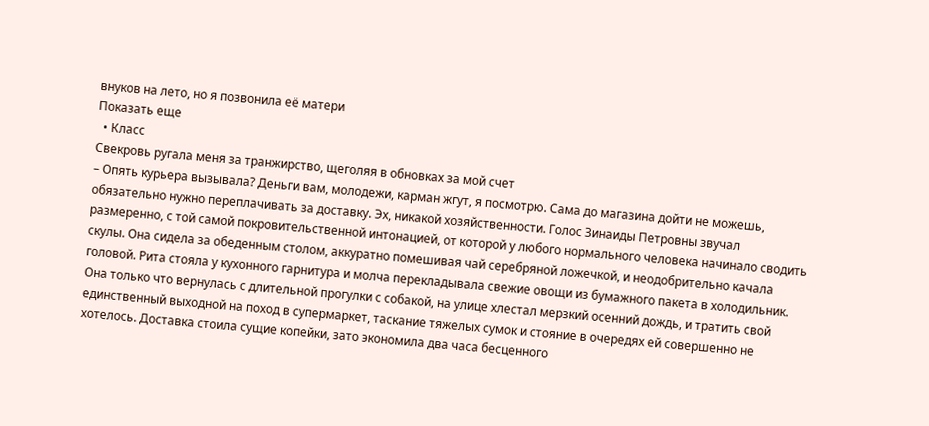внуков на лето, но я позвонила её матери
Показать еще
  • Класс
Свекровь ругала меня за транжирство, щеголяя в обновках за мой счет
– Опять курьера вызывала? Деньги вам, молодежи, карман жгут, я посмотрю. Сама до магазина дойти не можешь, обязательно нужно переплачивать за доставку. Эх, никакой хозяйственности. Голос Зинаиды Петровны звучал размеренно, с той самой покровительственной интонацией, от которой у любого нормального человека начинало сводить скулы. Она сидела за обеденным столом, аккуратно помешивая чай серебряной ложечкой, и неодобрительно качала головой. Рита стояла у кухонного гарнитура и молча перекладывала свежие овощи из бумажного пакета в холодильник. Она только что вернулась с длительной прогулки с собакой, на улице хлестал мерзкий осенний дождь, и тратить свой единственный выходной на поход в супермаркет, таскание тяжелых сумок и стояние в очередях ей совершенно не хотелось. Доставка стоила сущие копейки, зато экономила два часа бесценного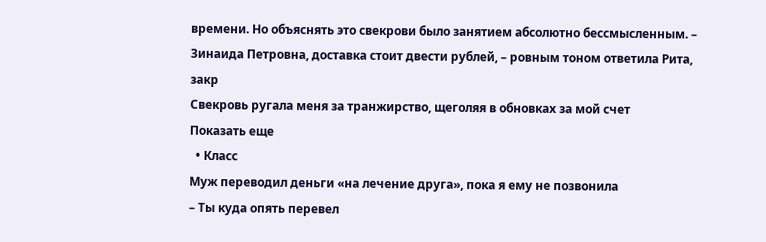времени. Но объяснять это свекрови было занятием абсолютно бессмысленным. – Зинаида Петровна, доставка стоит двести рублей, – ровным тоном ответила Рита, закр
Свекровь ругала меня за транжирство, щеголяя в обновках за мой счет
Показать еще
  • Класс
Муж переводил деньги «на лечение друга», пока я ему не позвонила
– Ты куда опять перевел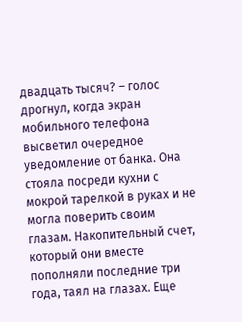двадцать тысяч? – голос дрогнул, когда экран мобильного телефона высветил очередное уведомление от банка. Она стояла посреди кухни с мокрой тарелкой в руках и не могла поверить своим глазам. Накопительный счет, который они вместе пополняли последние три года, таял на глазах. Еще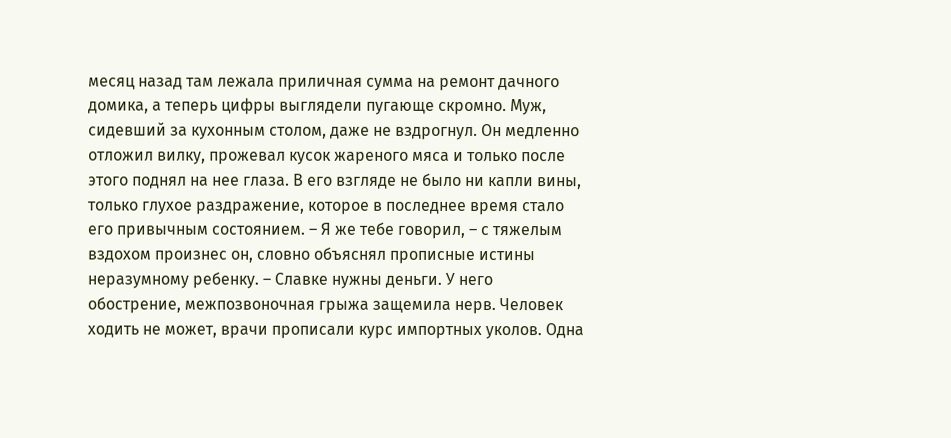месяц назад там лежала приличная сумма на ремонт дачного домика, а теперь цифры выглядели пугающе скромно. Муж, сидевший за кухонным столом, даже не вздрогнул. Он медленно отложил вилку, прожевал кусок жареного мяса и только после этого поднял на нее глаза. В его взгляде не было ни капли вины, только глухое раздражение, которое в последнее время стало его привычным состоянием. – Я же тебе говорил, – с тяжелым вздохом произнес он, словно объяснял прописные истины неразумному ребенку. – Славке нужны деньги. У него обострение, межпозвоночная грыжа защемила нерв. Человек ходить не может, врачи прописали курс импортных уколов. Одна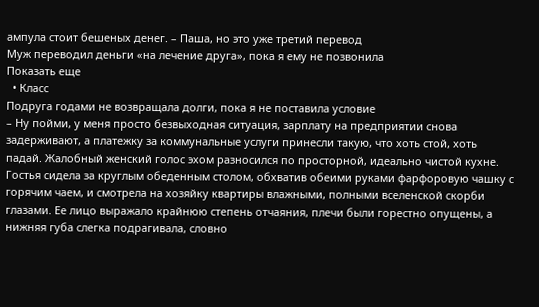ампула стоит бешеных денег. – Паша, но это уже третий перевод
Муж переводил деньги «на лечение друга», пока я ему не позвонила
Показать еще
  • Класс
Подруга годами не возвращала долги, пока я не поставила условие
– Ну пойми, у меня просто безвыходная ситуация, зарплату на предприятии снова задерживают, а платежку за коммунальные услуги принесли такую, что хоть стой, хоть падай. Жалобный женский голос эхом разносился по просторной, идеально чистой кухне. Гостья сидела за круглым обеденным столом, обхватив обеими руками фарфоровую чашку с горячим чаем, и смотрела на хозяйку квартиры влажными, полными вселенской скорби глазами. Ее лицо выражало крайнюю степень отчаяния, плечи были горестно опущены, а нижняя губа слегка подрагивала, словно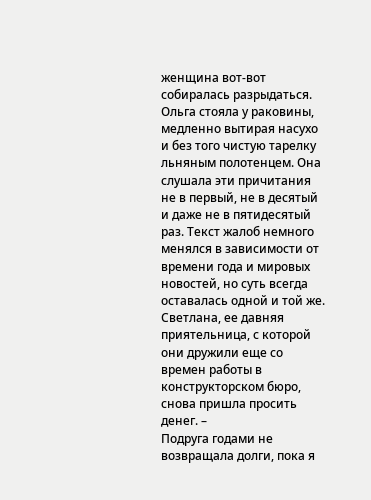женщина вот-вот собиралась разрыдаться. Ольга стояла у раковины, медленно вытирая насухо и без того чистую тарелку льняным полотенцем. Она слушала эти причитания не в первый, не в десятый и даже не в пятидесятый раз. Текст жалоб немного менялся в зависимости от времени года и мировых новостей, но суть всегда оставалась одной и той же. Светлана, ее давняя приятельница, с которой они дружили еще со времен работы в конструкторском бюро, снова пришла просить денег. –
Подруга годами не возвращала долги, пока я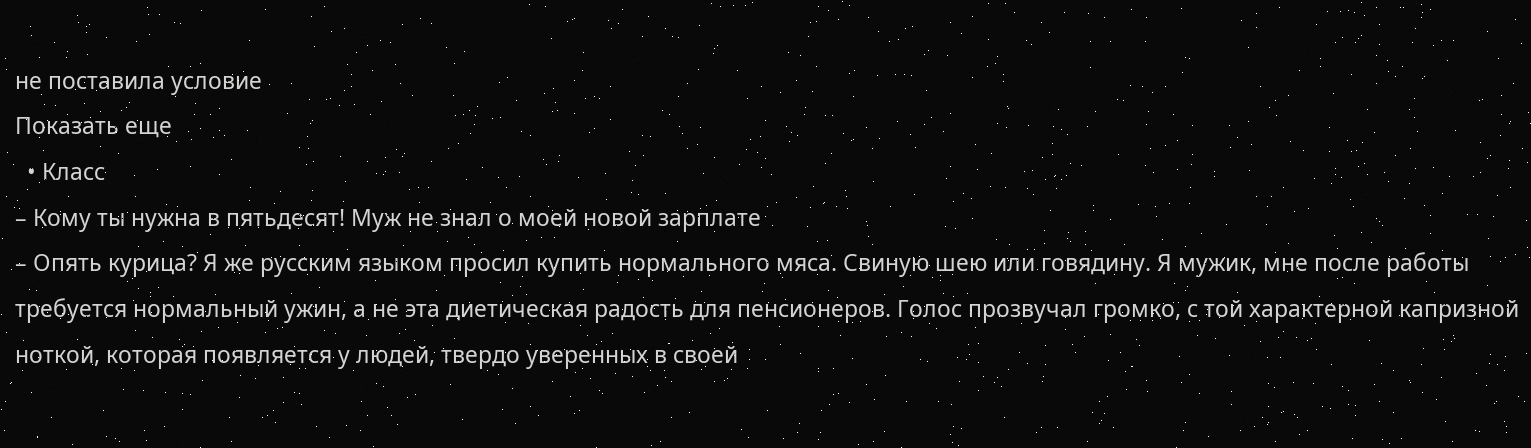не поставила условие
Показать еще
  • Класс
– Кому ты нужна в пятьдесят! Муж не знал о моей новой зарплате
– Опять курица? Я же русским языком просил купить нормального мяса. Свиную шею или говядину. Я мужик, мне после работы требуется нормальный ужин, а не эта диетическая радость для пенсионеров. Голос прозвучал громко, с той характерной капризной ноткой, которая появляется у людей, твердо уверенных в своей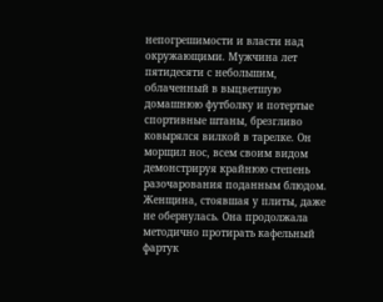непогрешимости и власти над окружающими. Мужчина лет пятидесяти с небольшим, облаченный в выцветшую домашнюю футболку и потертые спортивные штаны, брезгливо ковырялся вилкой в тарелке. Он морщил нос, всем своим видом демонстрируя крайнюю степень разочарования поданным блюдом. Женщина, стоявшая у плиты, даже не обернулась. Она продолжала методично протирать кафельный фартук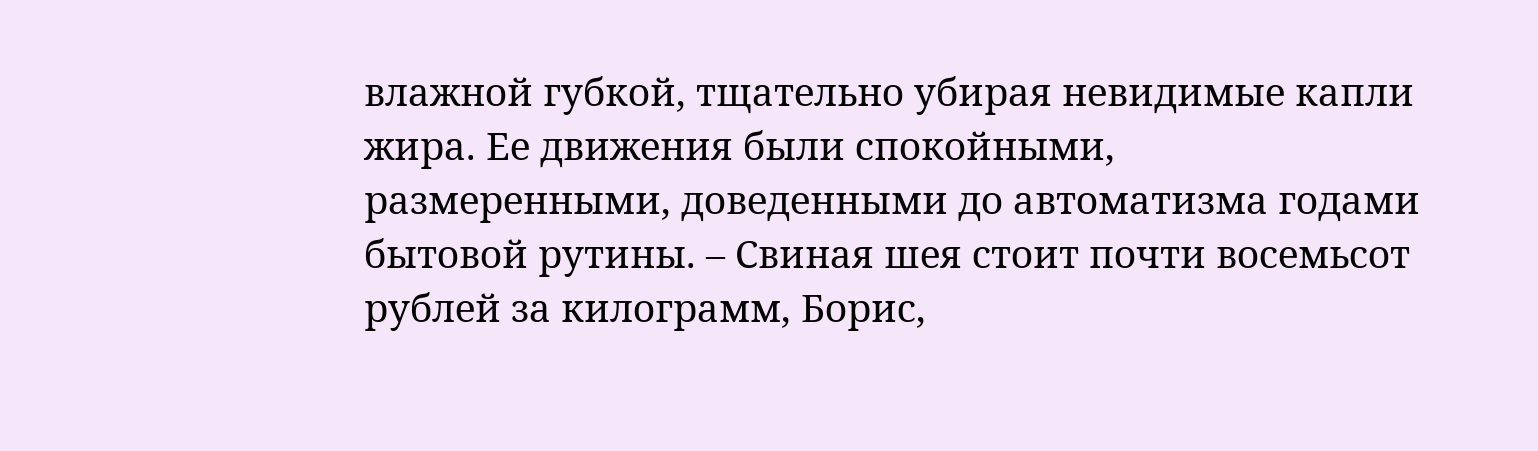влажной губкой, тщательно убирая невидимые капли жира. Ее движения были спокойными, размеренными, доведенными до автоматизма годами бытовой рутины. – Свиная шея стоит почти восемьсот рублей за килограмм, Борис,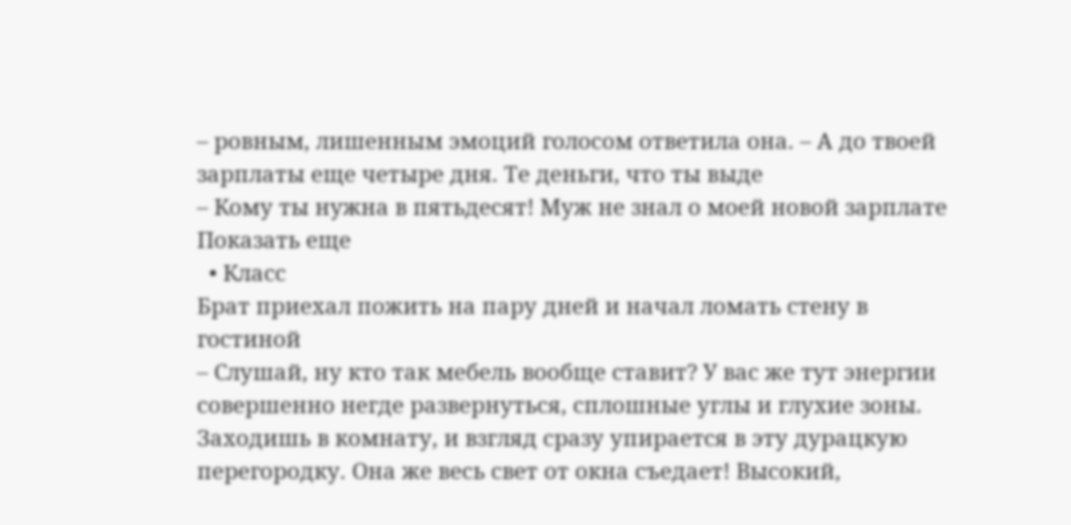– ровным, лишенным эмоций голосом ответила она. – А до твоей зарплаты еще четыре дня. Те деньги, что ты выде
– Кому ты нужна в пятьдесят! Муж не знал о моей новой зарплате
Показать еще
  • Класс
Брат приехал пожить на пару дней и начал ломать стену в гостиной
– Слушай, ну кто так мебель вообще ставит? У вас же тут энергии совершенно негде развернуться, сплошные углы и глухие зоны. Заходишь в комнату, и взгляд сразу упирается в эту дурацкую перегородку. Она же весь свет от окна съедает! Высокий,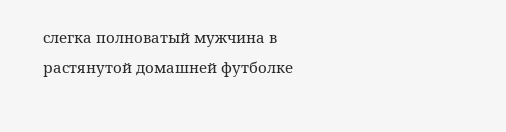слегка полноватый мужчина в растянутой домашней футболке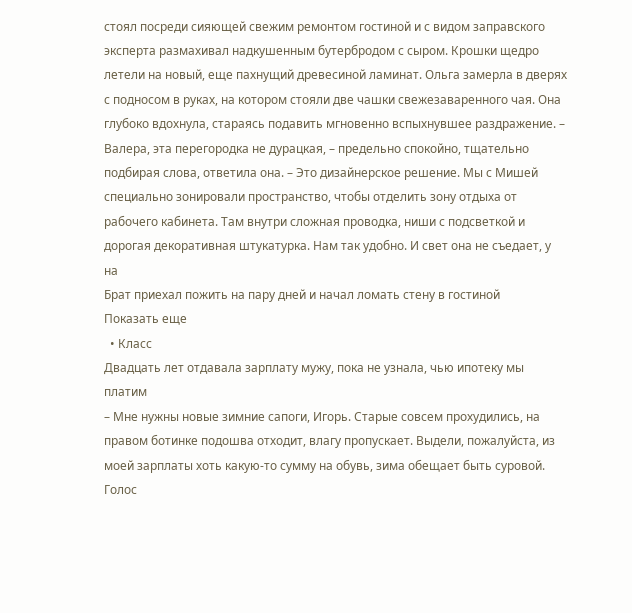стоял посреди сияющей свежим ремонтом гостиной и с видом заправского эксперта размахивал надкушенным бутербродом с сыром. Крошки щедро летели на новый, еще пахнущий древесиной ламинат. Ольга замерла в дверях с подносом в руках, на котором стояли две чашки свежезаваренного чая. Она глубоко вдохнула, стараясь подавить мгновенно вспыхнувшее раздражение. – Валера, эта перегородка не дурацкая, – предельно спокойно, тщательно подбирая слова, ответила она. – Это дизайнерское решение. Мы с Мишей специально зонировали пространство, чтобы отделить зону отдыха от рабочего кабинета. Там внутри сложная проводка, ниши с подсветкой и дорогая декоративная штукатурка. Нам так удобно. И свет она не съедает, у на
Брат приехал пожить на пару дней и начал ломать стену в гостиной
Показать еще
  • Класс
Двадцать лет отдавала зарплату мужу, пока не узнала, чью ипотеку мы платим
– Мне нужны новые зимние сапоги, Игорь. Старые совсем прохудились, на правом ботинке подошва отходит, влагу пропускает. Выдели, пожалуйста, из моей зарплаты хоть какую-то сумму на обувь, зима обещает быть суровой. Голос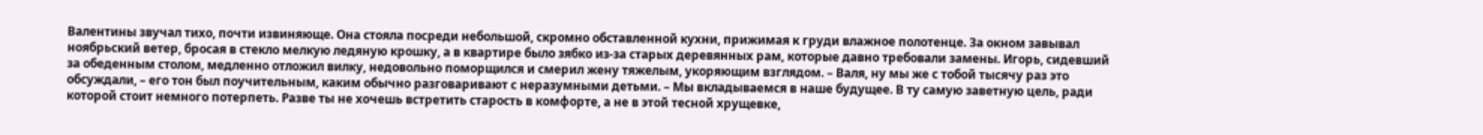Валентины звучал тихо, почти извиняюще. Она стояла посреди небольшой, скромно обставленной кухни, прижимая к груди влажное полотенце. За окном завывал ноябрьский ветер, бросая в стекло мелкую ледяную крошку, а в квартире было зябко из-за старых деревянных рам, которые давно требовали замены. Игорь, сидевший за обеденным столом, медленно отложил вилку, недовольно поморщился и смерил жену тяжелым, укоряющим взглядом. – Валя, ну мы же с тобой тысячу раз это обсуждали, – его тон был поучительным, каким обычно разговаривают с неразумными детьми. – Мы вкладываемся в наше будущее. В ту самую заветную цель, ради которой стоит немного потерпеть. Разве ты не хочешь встретить старость в комфорте, а не в этой тесной хрущевке,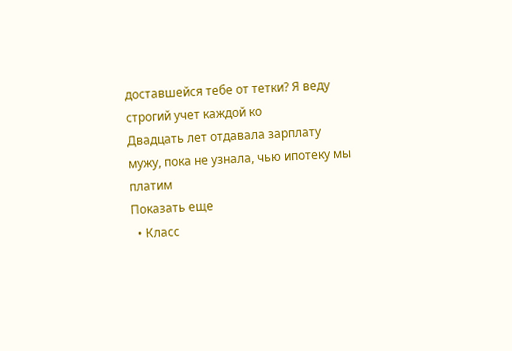доставшейся тебе от тетки? Я веду строгий учет каждой ко
Двадцать лет отдавала зарплату мужу, пока не узнала, чью ипотеку мы платим
Показать еще
  • Класс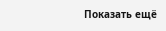Показать ещё